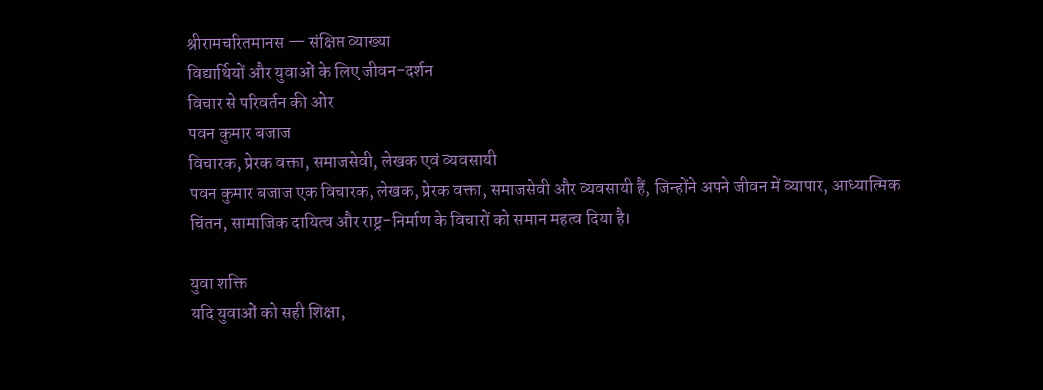श्रीरामचरितमानस — संक्षिप्त व्याख्या
विद्यार्थियों और युवाओं के लिए जीवन-दर्शन
विचार से परिवर्तन की ओर
पवन कुमार बजाज
विचारक, प्रेरक वक्ता, समाजसेवी, लेखक एवं व्यवसायी
पवन कुमार बजाज एक विचारक, लेखक, प्रेरक वक्ता, समाजसेवी और व्यवसायी हैं, जिन्होंने अपने जीवन में व्यापार, आध्यात्मिक चिंतन, सामाजिक दायित्व और राष्ट्र-निर्माण के विचारों को समान महत्व दिया है।

युवा शक्ति
यदि युवाओं को सही शिक्षा,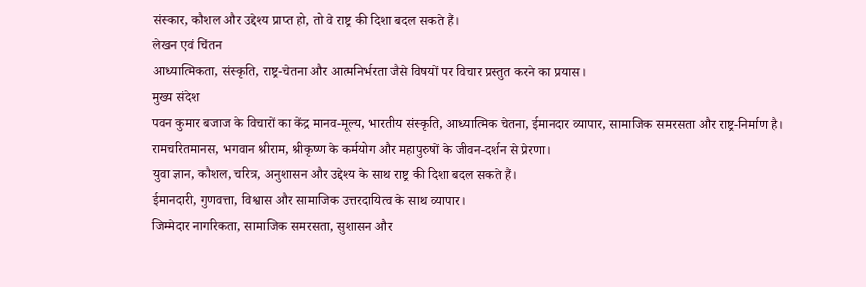संस्कार, कौशल और उद्देश्य प्राप्त हो, तो वे राष्ट्र की दिशा बदल सकते हैं।
लेखन एवं चिंतन
आध्यात्मिकता, संस्कृति, राष्ट्र-चेतना और आत्मनिर्भरता जैसे विषयों पर विचार प्रस्तुत करने का प्रयास।
मुख्य संदेश
पवन कुमार बजाज के विचारों का केंद्र मानव-मूल्य, भारतीय संस्कृति, आध्यात्मिक चेतना, ईमानदार व्यापार, सामाजिक समरसता और राष्ट्र-निर्माण है।
रामचरितमानस, भगवान श्रीराम, श्रीकृष्ण के कर्मयोग और महापुरुषों के जीवन-दर्शन से प्रेरणा।
युवा ज्ञान, कौशल, चरित्र, अनुशासन और उद्देश्य के साथ राष्ट्र की दिशा बदल सकते हैं।
ईमानदारी, गुणवत्ता, विश्वास और सामाजिक उत्तरदायित्व के साथ व्यापार।
जिम्मेदार नागरिकता, सामाजिक समरसता, सुशासन और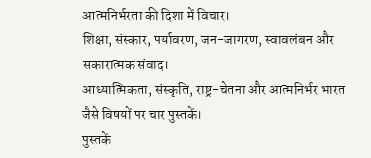आत्मनिर्भरता की दिशा में विचार।
शिक्षा, संस्कार, पर्यावरण, जन-जागरण, स्वावलंबन और सकारात्मक संवाद।
आध्यात्मिकता, संस्कृति, राष्ट्र-चेतना और आत्मनिर्भर भारत जैसे विषयों पर चार पुस्तकें।
पुस्तकें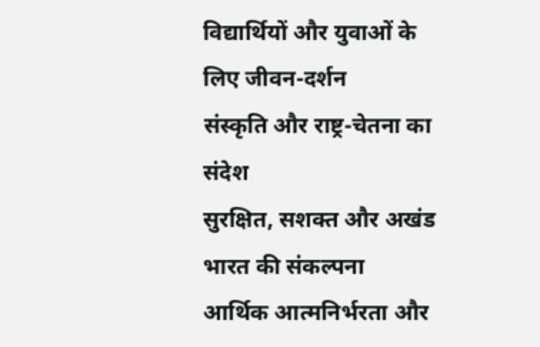विद्यार्थियों और युवाओं के लिए जीवन-दर्शन
संस्कृति और राष्ट्र-चेतना का संदेश
सुरक्षित, सशक्त और अखंड भारत की संकल्पना
आर्थिक आत्मनिर्भरता और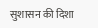सुशासन की दिशा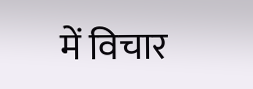में विचार